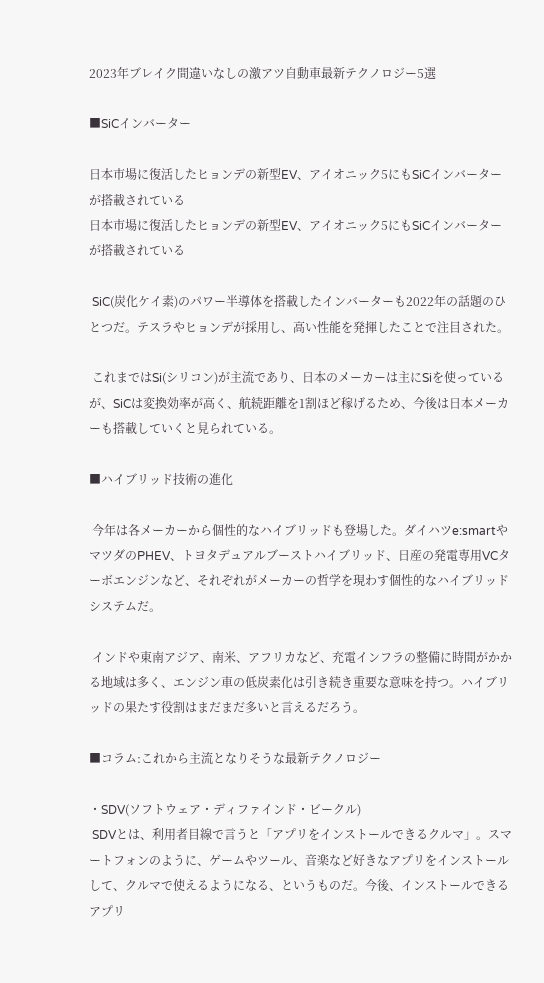2023年ブレイク間違いなしの激アツ自動車最新テクノロジー5選

■SiCインバーター

日本市場に復活したヒョンデの新型EV、アイオニック5にもSiCインバーターが搭載されている
日本市場に復活したヒョンデの新型EV、アイオニック5にもSiCインバーターが搭載されている

 SiC(炭化ケイ素)のパワー半導体を搭載したインバーターも2022年の話題のひとつだ。テスラやヒョンデが採用し、高い性能を発揮したことで注目された。

 これまではSi(シリコン)が主流であり、日本のメーカーは主にSiを使っているが、SiCは変換効率が高く、航続距離を1割ほど稼げるため、今後は日本メーカーも搭載していくと見られている。

■ハイブリッド技術の進化

 今年は各メーカーから個性的なハイブリッドも登場した。ダイハツe:smartやマツダのPHEV、トヨタデュアルブーストハイブリッド、日産の発電専用VCターボエンジンなど、それぞれがメーカーの哲学を現わす個性的なハイブリッドシステムだ。

 インドや東南アジア、南米、アフリカなど、充電インフラの整備に時間がかかる地域は多く、エンジン車の低炭素化は引き続き重要な意味を持つ。ハイブリッドの果たす役割はまだまだ多いと言えるだろう。

■コラム:これから主流となりそうな最新テクノロジー

・SDV(ソフトウェア・ディファインド・ビークル)
 SDVとは、利用者目線で言うと「アプリをインストールできるクルマ」。スマートフォンのように、ゲームやツール、音楽など好きなアプリをインストールして、クルマで使えるようになる、というものだ。今後、インストールできるアプリ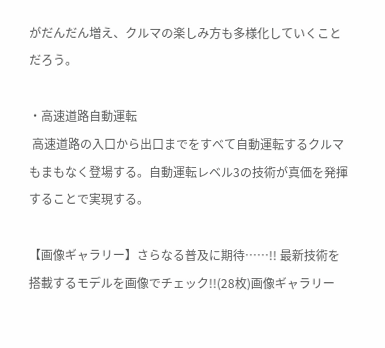がだんだん増え、クルマの楽しみ方も多様化していくことだろう。

・高速道路自動運転
 高速道路の入口から出口までをすべて自動運転するクルマもまもなく登場する。自動運転レベル3の技術が真価を発揮することで実現する。

【画像ギャラリー】さらなる普及に期待……!! 最新技術を搭載するモデルを画像でチェック!!(28枚)画像ギャラリー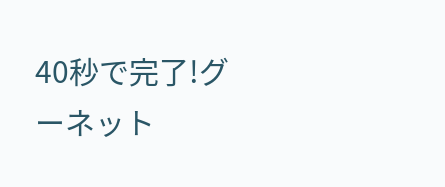40秒で完了!グーネット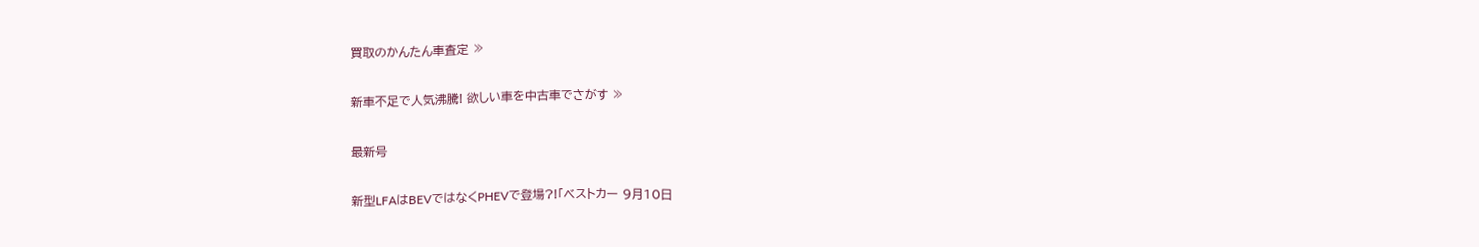買取のかんたん車査定 ≫

新車不足で人気沸騰! 欲しい車を中古車でさがす ≫

最新号

新型LFAはBEVではなくPHEVで登場?!「ベストカー 9月10日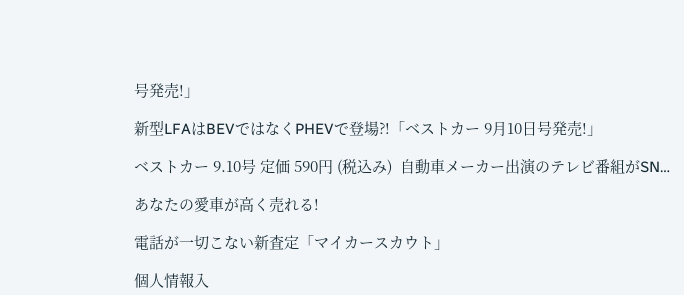号発売!」

新型LFAはBEVではなくPHEVで登場?!「ベストカー 9月10日号発売!」

ベストカー 9.10号 定価 590円 (税込み)  自動車メーカー出演のテレビ番組がSN…

あなたの愛車が高く売れる!

電話が一切こない新査定「マイカースカウト」

個人情報入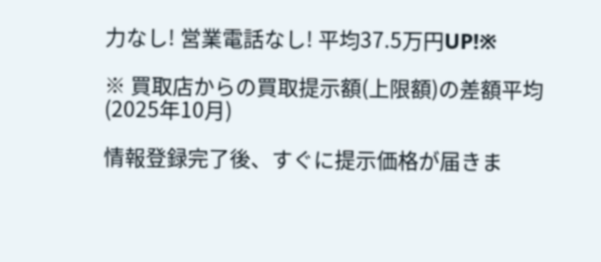力なし! 営業電話なし! 平均37.5万円UP!※

※ 買取店からの買取提示額(上限額)の差額平均
(2025年10月)

情報登録完了後、すぐに提示価格が届きま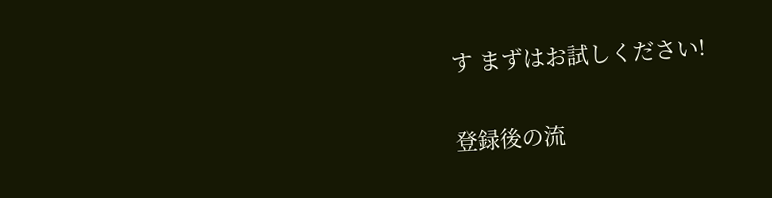す まずはお試しください!

登録後の流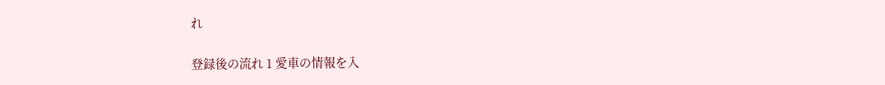れ

登録後の流れ 1 愛車の情報を入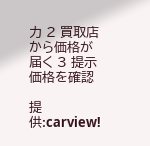力 2 買取店から価格が届く 3 提示価格を確認

提供:carview!